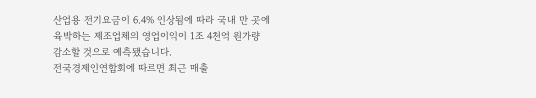산업용 전기요금이 6.4% 인상됨에 따라 국내 만 곳에 육박하는 제조업체의 영업이익이 1조 4천억 원가량 감소할 것으로 예측됐습니다.
전국경제인연합회에 따르면 최근 매출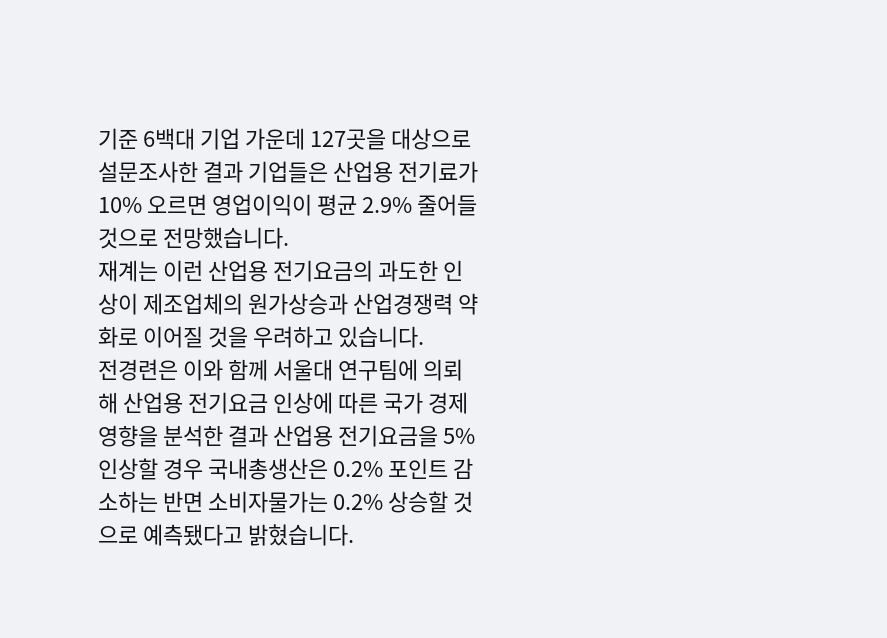기준 6백대 기업 가운데 127곳을 대상으로 설문조사한 결과 기업들은 산업용 전기료가 10% 오르면 영업이익이 평균 2.9% 줄어들 것으로 전망했습니다.
재계는 이런 산업용 전기요금의 과도한 인상이 제조업체의 원가상승과 산업경쟁력 약화로 이어질 것을 우려하고 있습니다.
전경련은 이와 함께 서울대 연구팀에 의뢰해 산업용 전기요금 인상에 따른 국가 경제 영향을 분석한 결과 산업용 전기요금을 5% 인상할 경우 국내총생산은 0.2% 포인트 감소하는 반면 소비자물가는 0.2% 상승할 것으로 예측됐다고 밝혔습니다.